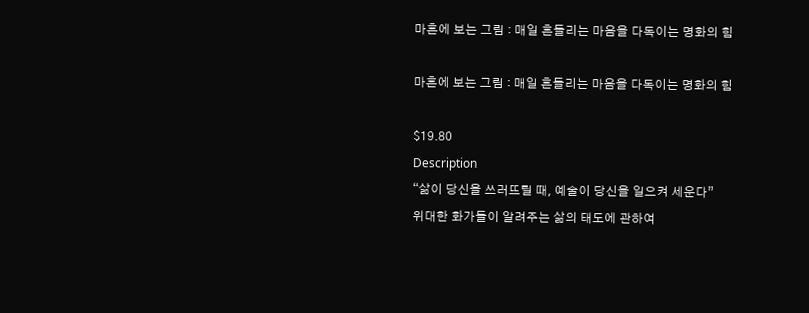마흔에 보는 그림 : 매일 흔들리는 마음을 다독이는 명화의 힘

마흔에 보는 그림 : 매일 흔들리는 마음을 다독이는 명화의 힘

$19.80
Description
“삶이 당신을 쓰러뜨릴 때, 예술이 당신을 일으켜 세운다”
위대한 화가들이 알려주는 삶의 태도에 관하여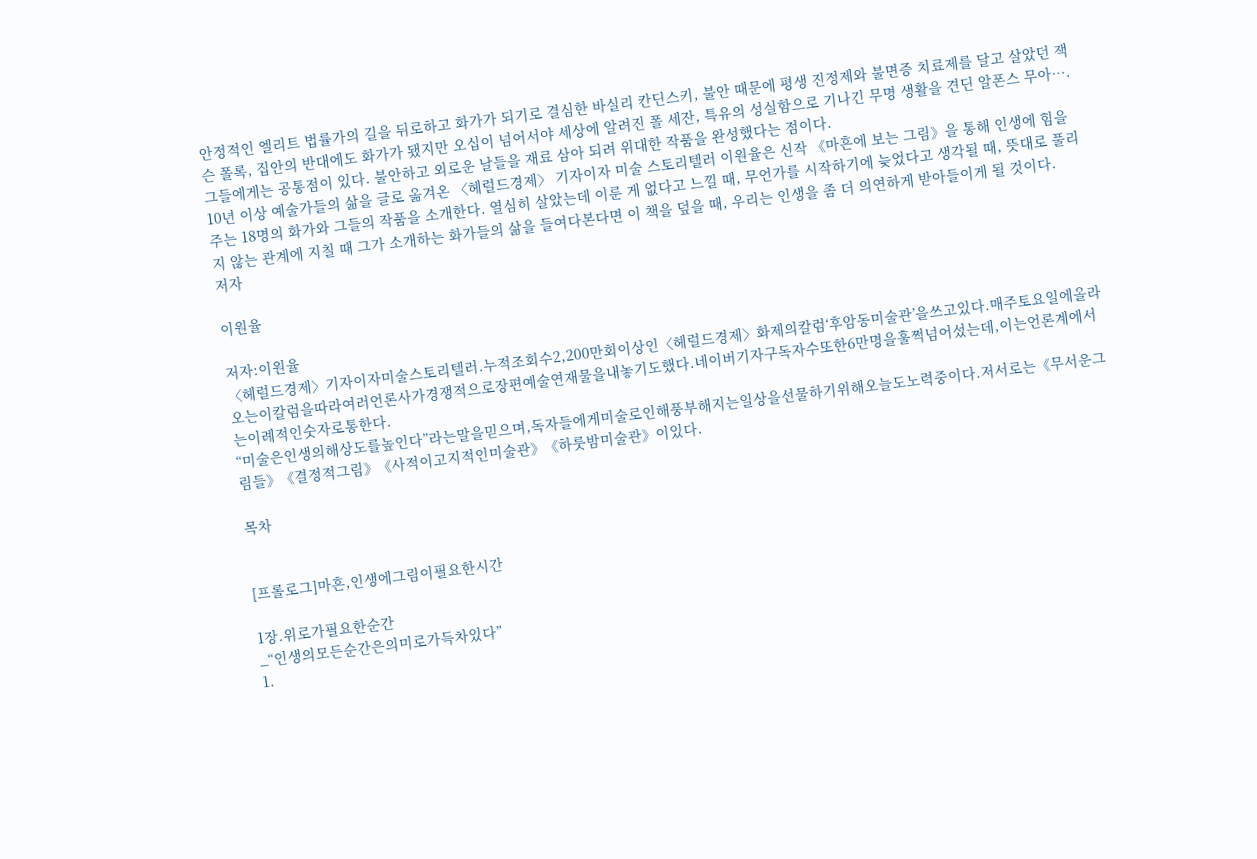안정적인 엘리트 법률가의 길을 뒤로하고 화가가 되기로 결심한 바실리 칸딘스키, 불안 때문에 평생 진정제와 불면증 치료제를 달고 살았던 잭슨 폴록, 집안의 반대에도 화가가 됐지만 오십이 넘어서야 세상에 알려진 폴 세잔, 특유의 성실함으로 기나긴 무명 생활을 견딘 알폰스 무아…. 그들에게는 공통점이 있다. 불안하고 외로운 날들을 재료 삼아 되려 위대한 작품을 완성했다는 점이다.
10년 이상 예술가들의 삶을 글로 옮겨온 〈헤럴드경제〉 기자이자 미술 스토리텔러 이원율은 신작 《마흔에 보는 그림》을 통해 인생에 힘을 주는 18명의 화가와 그들의 작품을 소개한다. 열심히 살았는데 이룬 게 없다고 느낄 때, 무언가를 시작하기에 늦었다고 생각될 때, 뜻대로 풀리지 않는 관계에 지칠 때 그가 소개하는 화가들의 삶을 들여다본다면 이 책을 덮을 때, 우리는 인생을 좀 더 의연하게 받아들이게 될 것이다.
저자

이원율

저자:이원율
〈헤럴드경제〉기자이자미술스토리텔러.누적조회수2,200만회이상인〈헤럴드경제〉화제의칼럼‘후암동미술관’을쓰고있다.매주토요일에올라오는이칼럼을따라여러언론사가경쟁적으로장편예술연재물을내놓기도했다.네이버기자구독자수또한6만명을훌쩍넘어섰는데,이는언론계에서는이례적인숫자로통한다.
“미술은인생의해상도를높인다”라는말을믿으며,독자들에게미술로인해풍부해지는일상을선물하기위해오늘도노력중이다.저서로는《무서운그림들》《결정적그림》《사적이고지적인미술관》《하룻밤미술관》이있다.

목차


[프롤로그]마흔,인생에그림이필요한시간

1장.위로가필요한순간
_“인생의모든순간은의미로가득차있다”
1.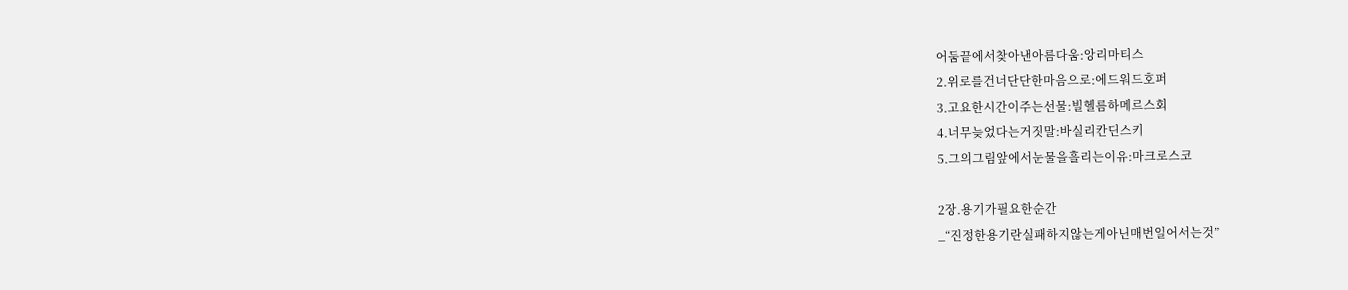어둠끝에서찾아낸아름다움:앙리마티스
2.위로를건너단단한마음으로:에드워드호퍼
3.고요한시간이주는선물:빌헬름하메르스회
4.너무늦었다는거짓말:바실리칸딘스키
5.그의그림앞에서눈물을흘리는이유:마크로스코

2장.용기가필요한순간
_“진정한용기란실패하지않는게아닌매번일어서는것”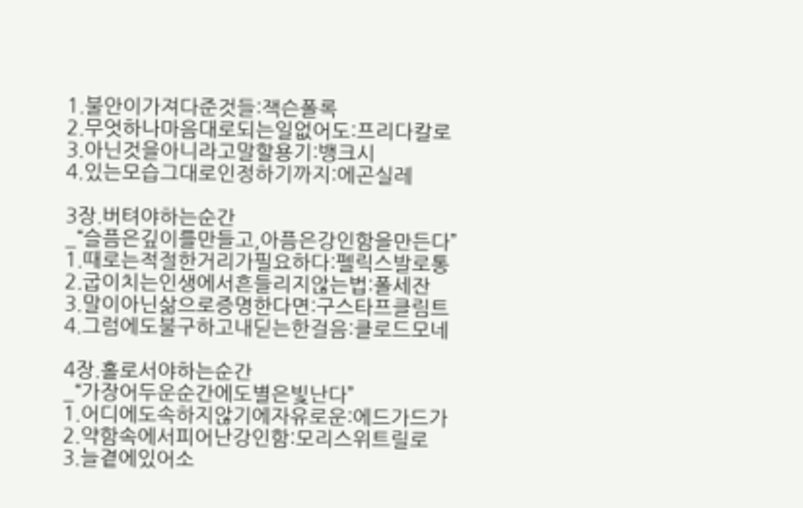1.불안이가져다준것들:잭슨폴록
2.무엇하나마음대로되는일없어도:프리다칼로
3.아닌것을아니라고말할용기:뱅크시
4.있는모습그대로인정하기까지:에곤실레

3장.버텨야하는순간
_“슬픔은깊이를만들고,아픔은강인함을만든다”
1.때로는적절한거리가필요하다:펠릭스발로통
2.굽이치는인생에서흔들리지않는법:폴세잔
3.말이아닌삶으로증명한다면:구스타프클림트
4.그럼에도불구하고내딛는한걸음:클로드모네

4장.홀로서야하는순간
_“가장어두운순간에도별은빛난다”
1.어디에도속하지않기에자유로운:에드가드가
2.약함속에서피어난강인함:모리스위트릴로
3.늘곁에있어소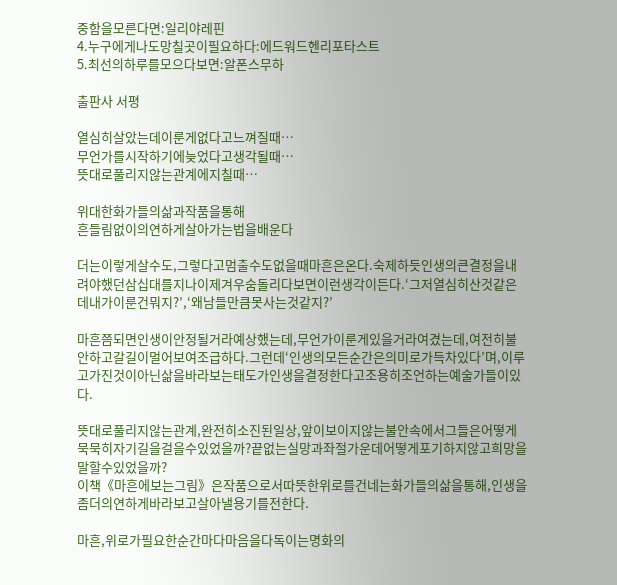중함을모른다면:일리야레핀
4.누구에게나도망칠곳이필요하다:에드워드헨리포타스트
5.최선의하루를모으다보면:알폰스무하

출판사 서평

열심히살았는데이룬게없다고느껴질때…
무언가를시작하기에늦었다고생각될때…
뜻대로풀리지않는관계에지칠때…

위대한화가들의삶과작품을통해
흔들림없이의연하게살아가는법을배운다

더는이렇게살수도,그렇다고멈출수도없을때마흔은온다.숙제하듯인생의큰결정을내려야했던삼십대를지나이제겨우숨돌리다보면이런생각이든다.‘그저열심히산것같은데내가이룬건뭐지?’,‘왜남들만큼못사는것같지?’

마흔쯤되면인생이안정될거라예상했는데,무언가이룬게있을거라여겼는데,여전히불안하고갈길이멀어보여조급하다.그런데‘인생의모든순간은의미로가득차있다’며,이루고가진것이아닌삶을바라보는태도가인생을결정한다고조용히조언하는예술가들이있다.

뜻대로풀리지않는관계,완전히소진된일상,앞이보이지않는불안속에서그들은어떻게묵묵히자기길을걸을수있었을까?끝없는실망과좌절가운데어떻게포기하지않고희망을말할수있었을까?
이책《마흔에보는그림》은작품으로서따뜻한위로를건네는화가들의삶을통해,인생을좀더의연하게바라보고살아낼용기를전한다.

마흔,위로가필요한순간마다마음을다독이는명화의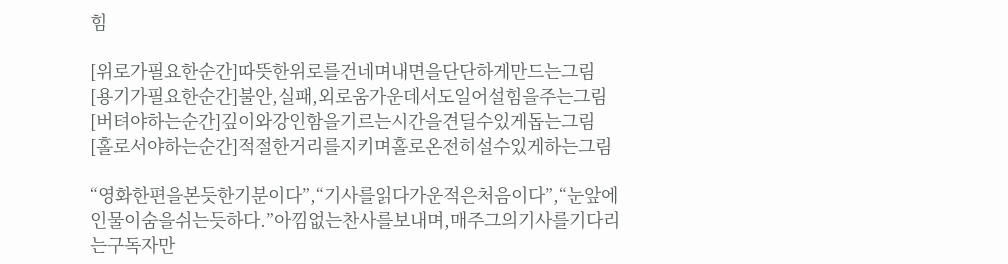힘

[위로가필요한순간]따뜻한위로를건네며내면을단단하게만드는그림
[용기가필요한순간]불안,실패,외로움가운데서도일어설힘을주는그림
[버텨야하는순간]깊이와강인함을기르는시간을견딜수있게돕는그림
[홀로서야하는순간]적절한거리를지키며홀로온전히설수있게하는그림

“영화한편을본듯한기분이다”,“기사를읽다가운적은처음이다”,“눈앞에인물이숨을쉬는듯하다.”아낌없는찬사를보내며,매주그의기사를기다리는구독자만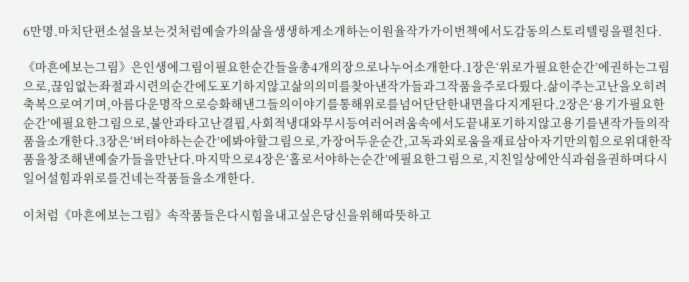6만명.마치단편소설을보는것처럼예술가의삶을생생하게소개하는이원율작가가이번책에서도감동의스토리텔링을펼친다.

《마흔에보는그림》은인생에그림이필요한순간들을총4개의장으로나누어소개한다.1장은‘위로가필요한순간’에권하는그림으로,끊임없는좌절과시련의순간에도포기하지않고삶의의미를찾아낸작가들과그작품을주로다뤘다.삶이주는고난을오히려축복으로여기며,아름다운명작으로승화해낸그들의이야기를통해위로를넘어단단한내면을다지게된다.2장은‘용기가필요한순간’에필요한그림으로,불안과타고난결핍,사회적냉대와무시등여러어려움속에서도끝내포기하지않고용기를낸작가들의작품을소개한다.3장은‘버텨야하는순간’에봐야할그림으로,가장어두운순간,고독과외로움을재료삼아자기만의힘으로위대한작품을창조해낸예술가들을만난다.마지막으로4장은‘홀로서야하는순간’에필요한그림으로,지친일상에안식과쉼을권하며다시일어설힘과위로를건네는작품들을소개한다.

이처럼《마흔에보는그림》속작품들은다시힘을내고싶은당신을위해따뜻하고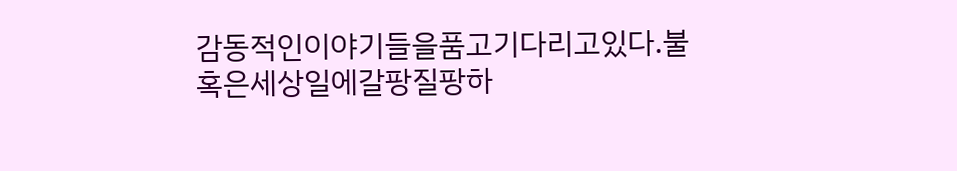감동적인이야기들을품고기다리고있다.불혹은세상일에갈팡질팡하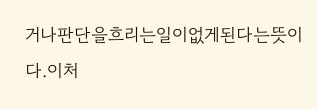거나판단을흐리는일이없게된다는뜻이다.이처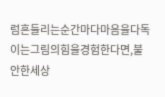럼흔들리는순간마다마음을다독이는그림의힘을경험한다면,불안한세상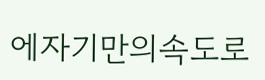에자기만의속도로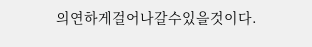의연하게걸어나갈수있을것이다.